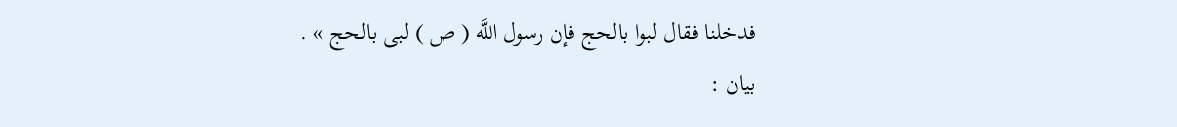فدخلنا فقال لبوا بالحج فإن رسول اللَّه ( ص ) لبى بالحج » .
بيان :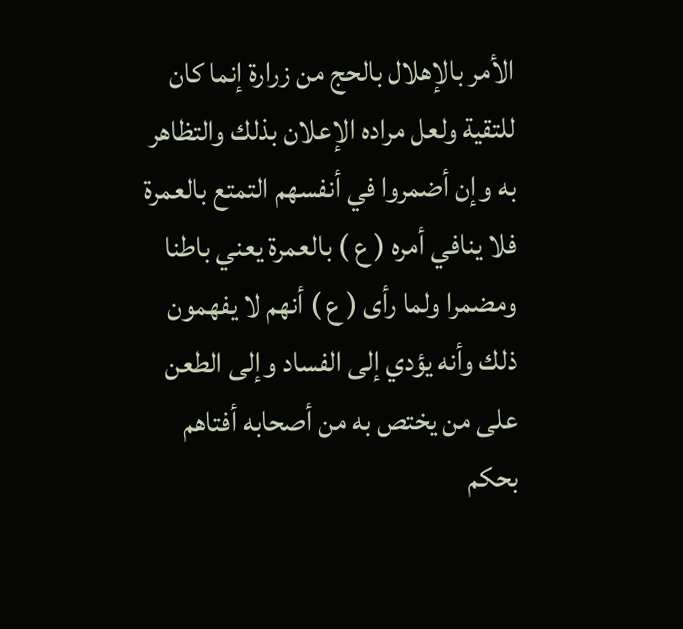الأمر بالإهلال بالحج من زرارة إنما كان للتقية ولعل مراده الإعلان بذلك والتظاهر به وإن أضمروا في أنفسهم التمتع بالعمرة فلا ينافي أمره ( ع ) بالعمرة يعني باطنا ومضمرا ولما رأى ( ع ) أنهم لا يفهمون ذلك وأنه يؤدي إلى الفساد وإلى الطعن على من يختص به من أصحابه أفتاهم بحكم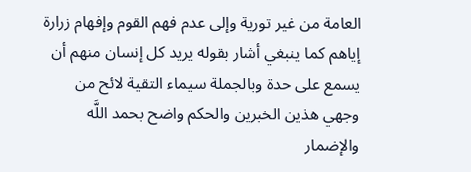العامة من غير تورية وإلى عدم فهم القوم وإفهام زرارة إياهم كما ينبغي أشار بقوله يريد كل إنسان منهم أن يسمع على حدة وبالجملة سيماء التقية لائح من وجهي هذين الخبرين والحكم واضح بحمد اللَّه والإضمار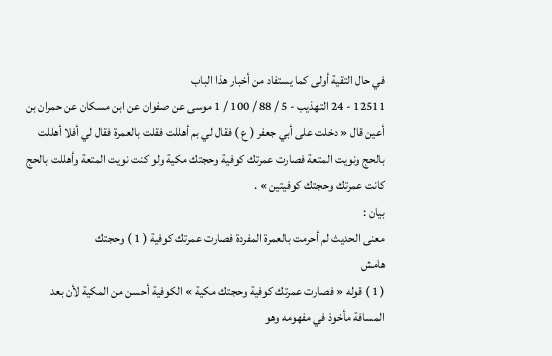في حال التقية أولى كما يستفاد من أخبار هذا الباب
12511 - 24 التهذيب - 5 / 88 / 100 / 1 موسى عن صفوان عن ابن مسكان عن حمران بن أعين قال « دخلت على أبي جعفر ( ع ) فقال لي بم أهللت فقلت بالعمرة فقال لي أفلا أهللت بالحج ونويت المتعة فصارت عمرتك كوفية وحجتك مكية ولو كنت نويت المتعة وأهللت بالحج كانت عمرتك وحجتك كوفيتين » .
بيان :
معنى الحديث لم أحرمت بالعمرة المفردة فصارت عمرتك كوفية ( 1 ) وحجتك
هامش
( 1 ) قوله « فصارت عمرتك كوفية وحجتك مكية » الكوفية أحسن من المكية لأن بعد المسافة مأخوذ في مفهومه وهو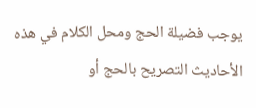يوجب فضيلة الحج ومحل الكلام في هذه الأحاديث التصريح بالحج أو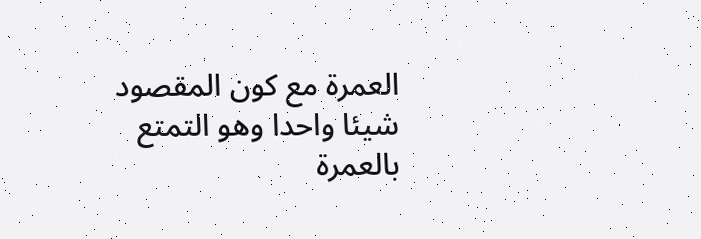العمرة مع كون المقصود شيئا واحدا وهو التمتع بالعمرة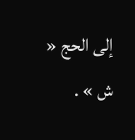إلى الحج « ش » .